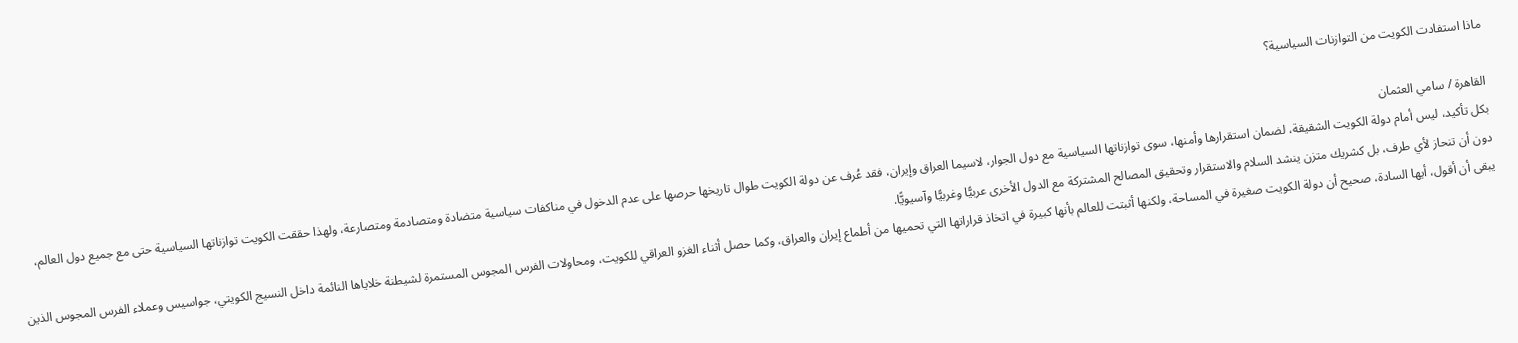ماذا استفادت الكويت من التوازنات السياسية؟

القاهرة / سامي العثمان
بكل تأكيد، ليس أمام دولة الكويت الشقيقة، لضمان استقرارها وأمنها، سوى توازناتها السياسية مع دول الجوار، لاسيما العراق وإيران، فقد عُرف عن دولة الكويت طوال تاريخها حرصها على عدم الدخول في مناكفات سياسية متضادة ومتصادمة ومتصارعة، ولهذا حققت الكويت توازناتها السياسية حتى مع جميع دول العالم، دون أن تنحاز لأي طرف، بل كشريك متزن ينشد السلام والاستقرار وتحقيق المصالح المشتركة مع الدول الأخرى عربيًّا وغربيًّا وآسيويًّا.
يبقى أن أقول، أيها السادة، صحيح أن دولة الكويت صغيرة في المساحة، ولكنها أثبتت للعالم بأنها كبيرة في اتخاذ قراراتها التي تحميها من أطماع إيران والعراق، وكما حصل أثناء الغزو العراقي للكويت، ومحاولات الفرس المجوس المستمرة لشيطنة خلاياها النائمة داخل النسيج الكويتي، جواسيس وعملاء الفرس المجوس الذين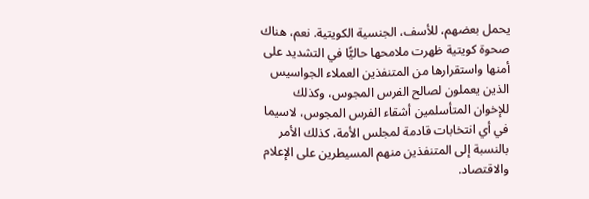يحمل بعضهم، للأسف، الجنسية الكويتية. نعم، هناك صحوة كويتية ظهرت ملامحها حاليًّا في التشديد على أمنها واستقرارها من المتنفذين العملاء الجواسيس الذين يعملون لصالح الفرس المجوس، وكذلك للإخوان المتأسلمين أشقاء الفرس المجوس، لاسيما في أي انتخابات قادمة لمجلس الأمة، كذلك الأمر بالنسبة إلى المتنفذين منهم المسيطرين على الإعلام والاقتصاد.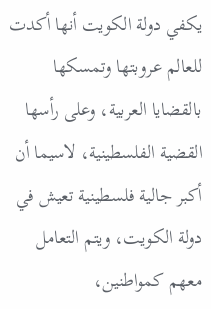يكفي دولة الكويت أنها أكدت للعالم عروبتها وتمسكها بالقضايا العربية، وعلى رأسها القضية الفلسطينية، لاسيما أن أكبر جالية فلسطينية تعيش في دولة الكويت، ويتم التعامل معهم كمواطنين،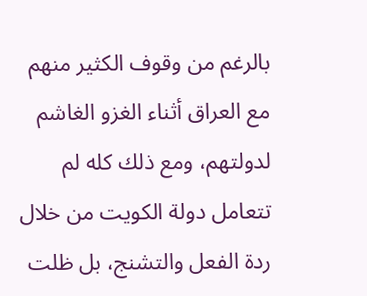بالرغم من وقوف الكثير منهم مع العراق أثناء الغزو الغاشم لدولتهم، ومع ذلك كله لم تتعامل دولة الكويت من خلال ردة الفعل والتشنج، بل ظلت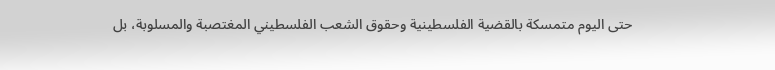حتى اليوم متمسكة بالقضية الفلسطينية وحقوق الشعب الفلسطيني المغتصبة والمسلوبة، بل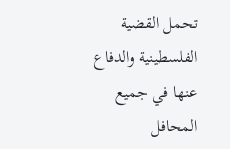تحمل القضية الفلسطينية والدفاع عنها في جميع المحافل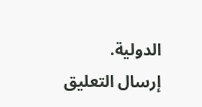الدولية.
إرسال التعليق